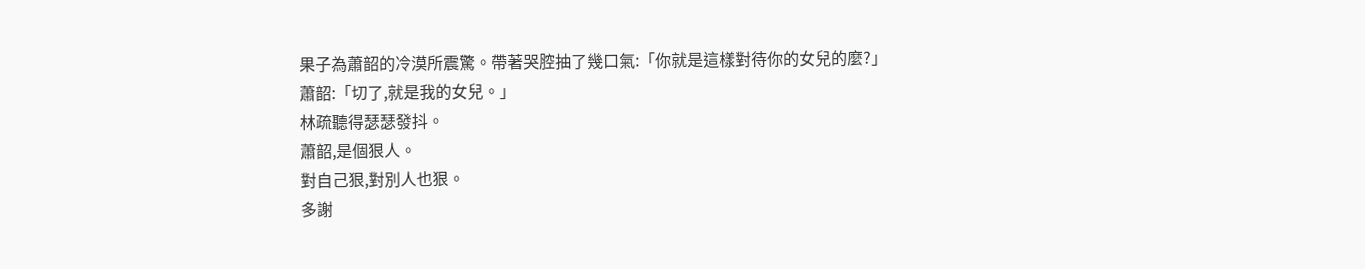果子為蕭韶的冷漠所震驚。帶著哭腔抽了幾口氣:「你就是這樣對待你的女兒的麼?」
蕭韶:「切了,就是我的女兒。」
林疏聽得瑟瑟發抖。
蕭韶,是個狠人。
對自己狠,對別人也狠。
多謝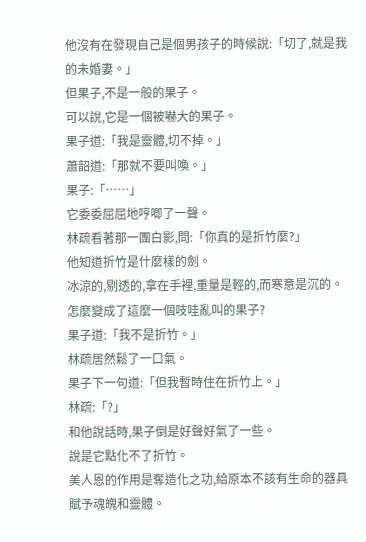他沒有在發現自己是個男孩子的時候說:「切了,就是我的未婚妻。」
但果子,不是一般的果子。
可以說,它是一個被嚇大的果子。
果子道:「我是靈體,切不掉。」
蕭韶道:「那就不要叫喚。」
果子:「……」
它委委屈屈地哼唧了一聲。
林疏看著那一團白影,問:「你真的是折竹麼?」
他知道折竹是什麼樣的劍。
冰涼的,剔透的,拿在手裡,重量是輕的,而寒意是沉的。
怎麼變成了這麼一個吱哇亂叫的果子?
果子道:「我不是折竹。」
林疏居然鬆了一口氣。
果子下一句道:「但我暫時住在折竹上。」
林疏:「?」
和他說話時,果子倒是好聲好氣了一些。
說是它點化不了折竹。
美人恩的作用是奪造化之功,給原本不該有生命的器具賦予魂魄和靈體。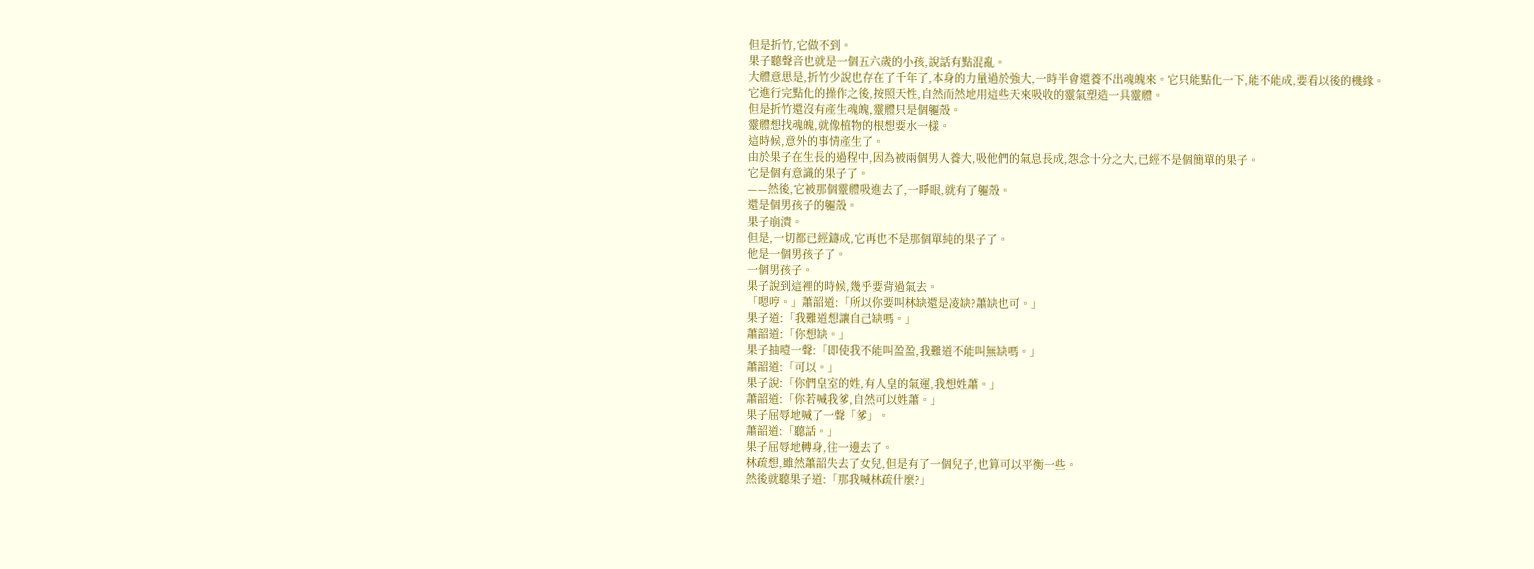但是折竹,它做不到。
果子聽聲音也就是一個五六歲的小孩,說話有點混亂。
大體意思是,折竹少說也存在了千年了,本身的力量過於強大,一時半會還養不出魂魄來。它只能點化一下,能不能成,要看以後的機緣。
它進行完點化的操作之後,按照天性,自然而然地用這些天來吸收的靈氣塑造一具靈體。
但是折竹還沒有產生魂魄,靈體只是個軀殼。
靈體想找魂魄,就像植物的根想要水一樣。
這時候,意外的事情產生了。
由於果子在生長的過程中,因為被兩個男人養大,吸他們的氣息長成,怨念十分之大,已經不是個簡單的果子。
它是個有意識的果子了。
——然後,它被那個靈體吸進去了,一睜眼,就有了軀殼。
還是個男孩子的軀殼。
果子崩潰。
但是,一切都已經鑄成,它再也不是那個單純的果子了。
他是一個男孩子了。
一個男孩子。
果子說到這裡的時候,幾乎要背過氣去。
「嗯哼。」蕭韶道:「所以你要叫林缺還是凌缺?蕭缺也可。」
果子道:「我難道想讓自己缺嗎。」
蕭韶道:「你想缺。」
果子抽噎一聲:「即使我不能叫盈盈,我難道不能叫無缺嗎。」
蕭韶道:「可以。」
果子說:「你們皇室的姓,有人皇的氣運,我想姓蕭。」
蕭韶道:「你若喊我爹,自然可以姓蕭。」
果子屈辱地喊了一聲「爹」。
蕭韶道:「聽話。」
果子屈辱地轉身,往一邊去了。
林疏想,雖然蕭韶失去了女兒,但是有了一個兒子,也算可以平衡一些。
然後就聽果子道:「那我喊林疏什麼?」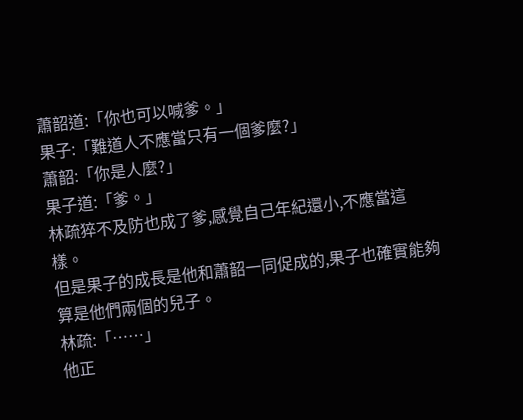蕭韶道:「你也可以喊爹。」
果子:「難道人不應當只有一個爹麼?」
蕭韶:「你是人麼?」
果子道:「爹。」
林疏猝不及防也成了爹,感覺自己年紀還小,不應當這樣。
但是果子的成長是他和蕭韶一同促成的,果子也確實能夠算是他們兩個的兒子。
林疏:「……」
他正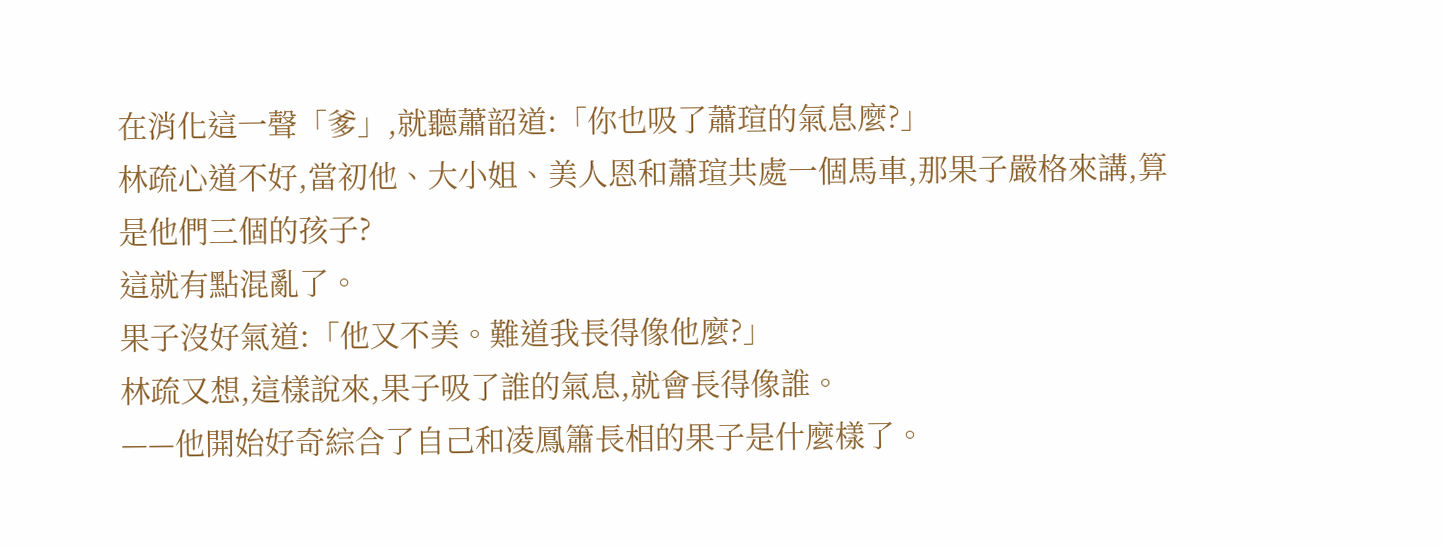在消化這一聲「爹」,就聽蕭韶道:「你也吸了蕭瑄的氣息麼?」
林疏心道不好,當初他、大小姐、美人恩和蕭瑄共處一個馬車,那果子嚴格來講,算是他們三個的孩子?
這就有點混亂了。
果子沒好氣道:「他又不美。難道我長得像他麼?」
林疏又想,這樣說來,果子吸了誰的氣息,就會長得像誰。
——他開始好奇綜合了自己和凌鳳簫長相的果子是什麼樣了。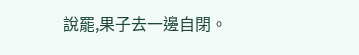說罷,果子去一邊自閉。